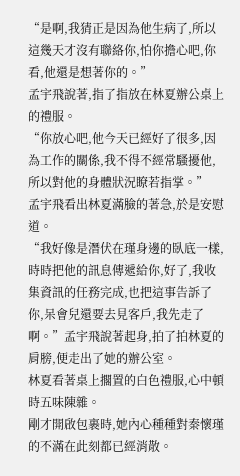“是啊,我猜正是因為他生病了,所以這幾天才沒有聯絡你,怕你擔心吧,你看,他還是想著你的。”
孟宇飛說著,指了指放在林夏辦公桌上的禮服。
“你放心吧,他今天已經好了很多,因為工作的關係,我不得不經常騷擾他,所以對他的身體狀況瞭若指掌。”
孟宇飛看出林夏滿臉的著急,於是安慰道。
“我好像是潛伏在瑾身邊的臥底一樣,時時把他的訊息傳遞給你,好了,我收集資訊的任務完成,也把這事告訴了你,呆會兒還要去見客戶,我先走了啊。”孟宇飛說著起身,拍了拍林夏的肩膀,便走出了她的辦公室。
林夏看著桌上擱置的白色禮服,心中頓時五味陳雜。
剛才開啟包裹時,她內心種種對秦懷瑾的不滿在此刻都已經消散。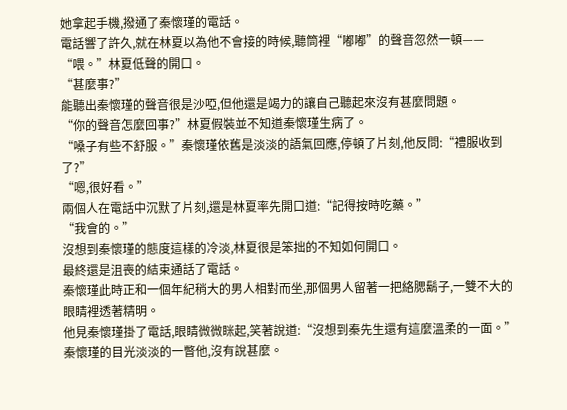她拿起手機,撥通了秦懷瑾的電話。
電話響了許久,就在林夏以為他不會接的時候,聽筒裡“嘟嘟”的聲音忽然一頓——
“喂。”林夏低聲的開口。
“甚麼事?”
能聽出秦懷瑾的聲音很是沙啞,但他還是竭力的讓自己聽起來沒有甚麼問題。
“你的聲音怎麼回事?”林夏假裝並不知道秦懷瑾生病了。
“嗓子有些不舒服。”秦懷瑾依舊是淡淡的語氣回應,停頓了片刻,他反問:“禮服收到了?”
“嗯,很好看。”
兩個人在電話中沉默了片刻,還是林夏率先開口道:“記得按時吃藥。”
“我會的。”
沒想到秦懷瑾的態度這樣的冷淡,林夏很是笨拙的不知如何開口。
最終還是沮喪的結束通話了電話。
秦懷瑾此時正和一個年紀稍大的男人相對而坐,那個男人留著一把絡腮鬍子,一雙不大的眼睛裡透著精明。
他見秦懷瑾掛了電話,眼睛微微眯起,笑著說道:“沒想到秦先生還有這麼溫柔的一面。”
秦懷瑾的目光淡淡的一瞥他,沒有說甚麼。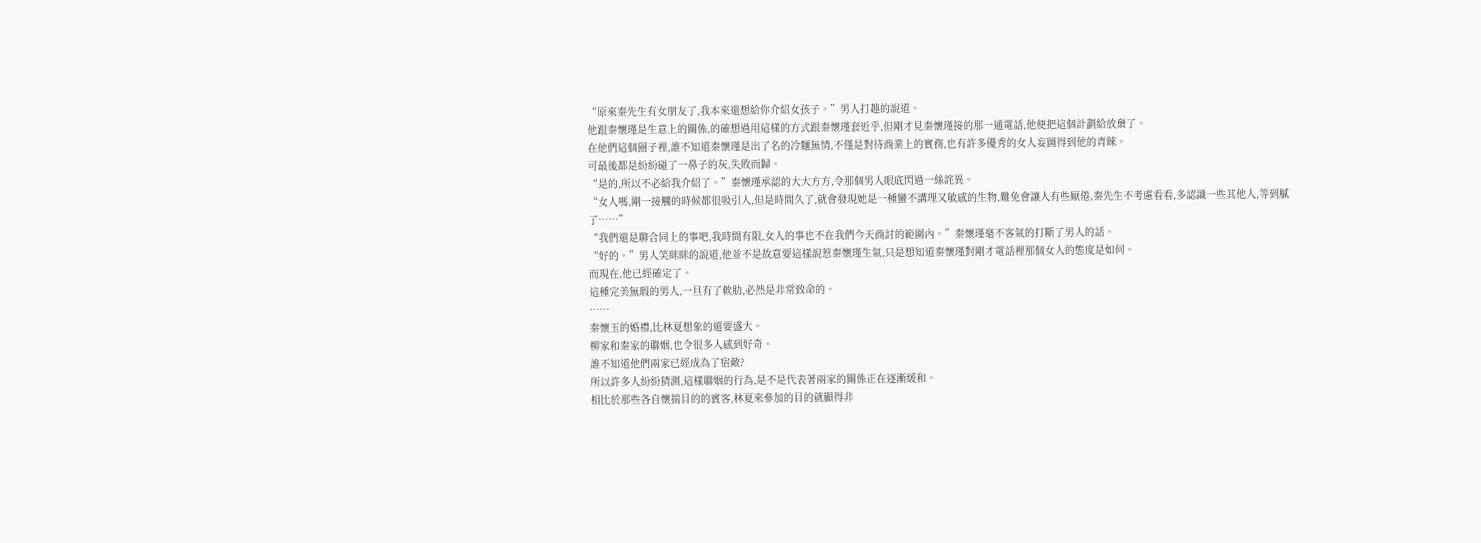“原來秦先生有女朋友了,我本來還想給你介紹女孩子。”男人打趣的說道。
他跟秦懷瑾是生意上的關係,的確想過用這樣的方式跟秦懷瑾套近乎,但剛才見秦懷瑾接的那一通電話,他便把這個計劃給放棄了。
在他們這個圈子裡,誰不知道秦懷瑾是出了名的冷麵無情,不僅是對待商業上的實務,也有許多優秀的女人妄圖得到他的青睞。
可最後都是紛紛碰了一鼻子的灰,失敗而歸。
“是的,所以不必給我介紹了。”秦懷瑾承認的大大方方,令那個男人眼底閃過一絲詫異。
“女人嗎,剛一接觸的時候都很吸引人,但是時間久了,就會發現她是一種蠻不講理又敏感的生物,難免會讓人有些厭倦,秦先生不考慮看看,多認識一些其他人,等到膩了……”
“我們還是聊合同上的事吧,我時間有限,女人的事也不在我們今天商討的範圍內。”秦懷瑾毫不客氣的打斷了男人的話。
“好的。”男人笑眯眯的說道,他並不是故意要這樣說惹秦懷瑾生氣,只是想知道秦懷瑾對剛才電話裡那個女人的態度是如何。
而現在,他已經確定了。
這種完美無瑕的男人,一旦有了軟肋,必然是非常致命的。
……
秦懷玉的婚禮,比林夏想象的還要盛大。
柳家和秦家的聯姻,也令很多人感到好奇。
誰不知道他們兩家已經成為了宿敵?
所以許多人紛紛猜測,這樣聯姻的行為,是不是代表著兩家的關係正在逐漸緩和。
相比於那些各自懷揣目的的賓客,林夏來參加的目的就顯得非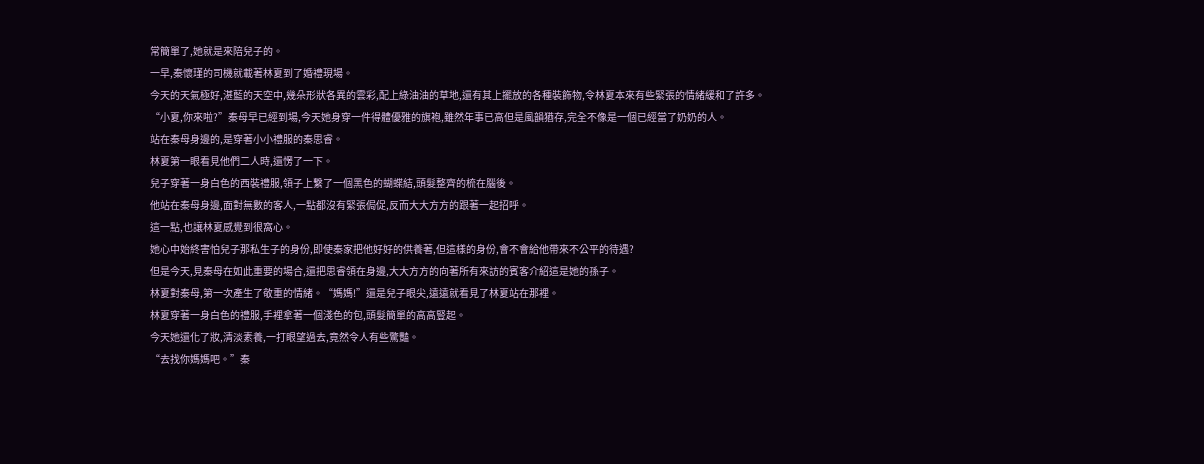常簡單了,她就是來陪兒子的。
一早,秦懷瑾的司機就載著林夏到了婚禮現場。
今天的天氣極好,湛藍的天空中,幾朵形狀各異的雲彩,配上綠油油的草地,還有其上擺放的各種裝飾物,令林夏本來有些緊張的情緒緩和了許多。
“小夏,你來啦?”秦母早已經到場,今天她身穿一件得體優雅的旗袍,雖然年事已高但是風韻猶存,完全不像是一個已經當了奶奶的人。
站在秦母身邊的,是穿著小小禮服的秦思睿。
林夏第一眼看見他們二人時,還愣了一下。
兒子穿著一身白色的西裝禮服,領子上繫了一個黑色的蝴蝶結,頭髮整齊的梳在腦後。
他站在秦母身邊,面對無數的客人,一點都沒有緊張侷促,反而大大方方的跟著一起招呼。
這一點,也讓林夏感覺到很窩心。
她心中始終害怕兒子那私生子的身份,即使秦家把他好好的供養著,但這樣的身份,會不會給他帶來不公平的待遇?
但是今天,見秦母在如此重要的場合,還把思睿領在身邊,大大方方的向著所有來訪的賓客介紹這是她的孫子。
林夏對秦母,第一次產生了敬重的情緒。“媽媽!”還是兒子眼尖,遠遠就看見了林夏站在那裡。
林夏穿著一身白色的禮服,手裡拿著一個淺色的包,頭髮簡單的高高豎起。
今天她還化了妝,清淡素養,一打眼望過去,竟然令人有些驚豔。
“去找你媽媽吧。”秦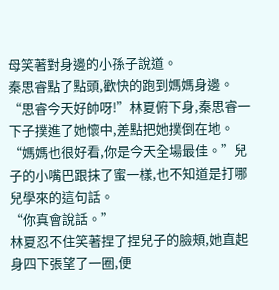母笑著對身邊的小孫子說道。
秦思睿點了點頭,歡快的跑到媽媽身邊。
“思睿今天好帥呀!”林夏俯下身,秦思睿一下子撲進了她懷中,差點把她撲倒在地。
“媽媽也很好看,你是今天全場最佳。”兒子的小嘴巴跟抹了蜜一樣,也不知道是打哪兒學來的這句話。
“你真會說話。”
林夏忍不住笑著捏了捏兒子的臉頰,她直起身四下張望了一圈,便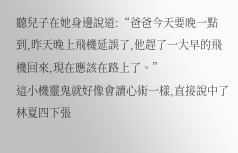聽兒子在她身邊說道:“爸爸今天要晚一點到,昨天晚上飛機延誤了,他趕了一大早的飛機回來,現在應該在路上了。”
這小機靈鬼就好像會讀心術一樣,直接說中了林夏四下張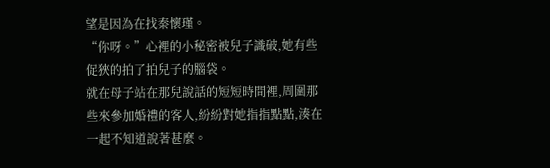望是因為在找秦懷瑾。
“你呀。”心裡的小秘密被兒子識破,她有些促狹的拍了拍兒子的腦袋。
就在母子站在那兒說話的短短時間裡,周圍那些來參加婚禮的客人,紛紛對她指指點點,湊在一起不知道說著甚麼。